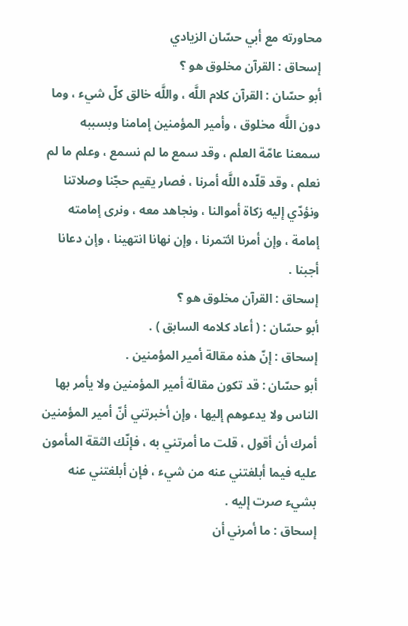محاورته مع أبي حسّان الزيادي
إسحاق : القرآن مخلوق هو ؟
أبو حسّان : القرآن كلام اللَّه ، واللَّه خالق كلّ شيء ، وما دون اللَّه مخلوق ، وأمير المؤمنين إمامنا وبسببه سمعنا عامّة العلم ، وقد سمع ما لم نسمع ، وعلم ما لم نعلم ، وقد قلّده اللَّه أمرنا ، فصار يقيم حجّنا وصلاتنا ونؤدّي إليه زكاة أموالنا ، ونجاهد معه ، ونرى إمامته إمامة ، وإن أمرنا ائتمرنا ، وإن نهانا انتهينا ، وإن دعانا أجبنا .
إسحاق : القرآن مخلوق هو ؟
أبو حسّان : ( أعاد كلامه السابق ) .
إسحاق : إنّ هذه مقالة أمير المؤمنين .
أبو حسّان : قد تكون مقالة أمير المؤمنين ولا يأمر بها الناس ولا يدعوهم إليها ، وإن أخبرتني أنّ أمير المؤمنين أمرك أن أقول ، قلت ما أمرتني به ، فإنّك الثقة المأمون عليه فيما أبلغتني عنه من شيء ، فإن أبلغتني عنه بشيء صرت إليه .
إسحاق : ما أمرني أن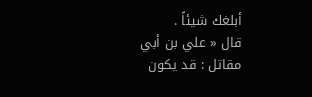أبلغك شيئاً .
قال « علي بن أبي مقاتل : قد يكون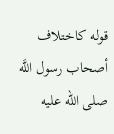قوله كاختلاف أصحاب رسول اللَّه صلى الله عليه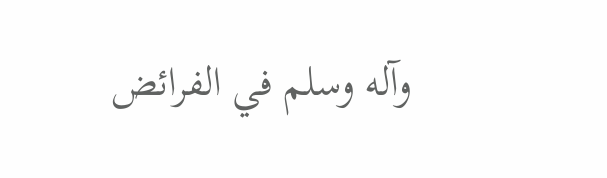وآله وسلم في الفرائض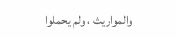والمواريث ، ولم يحملوا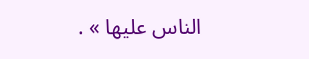الناس عليها » .